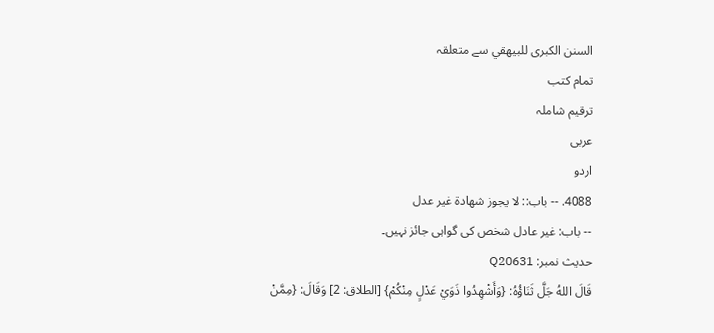السنن الكبرى للبيهقي سے متعلقہ
تمام کتب
ترقیم شاملہ
عربی
اردو
4088. -- باب:: لا يجوز شهادة غير عدل
-- باب: غیر عادل شخص کی گواہی جائز نہیں۔
حدیث نمبر: Q20631
قَالَ اللهُ جَلَّ ثَنَاؤُهُ: {وَأَشْهِدُوا ذَوَيْ عَدْلٍ مِنْكُمْ} [الطلاق: 2] وَقَالَ: {مِمَّنْ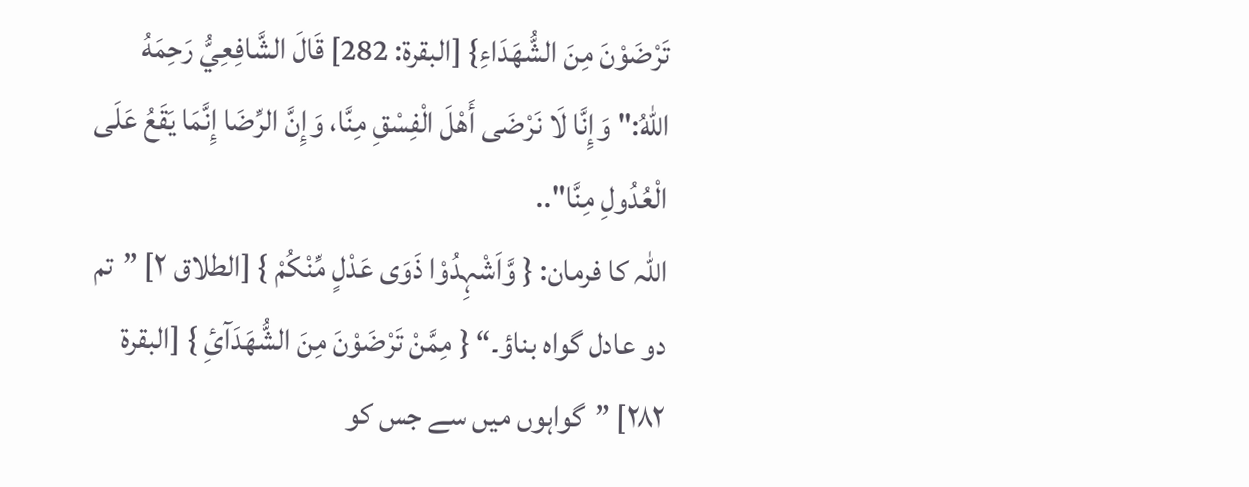تَرْضَوْنَ مِنَ الشُّهَدَاءِ} [البقرة: 282] قَالَ الشَّافِعِيُّ رَحِمَهُ اللهُ:" وَإِنَّا لَا نَرْضَى أَهْلَ الْفِسْقِ مِنَّا، وَإِنَّ الرِّضَا إِنَّمَا يَقَعُ عَلَى الْعُدُولِ مِنَّا"..
اللہ کا فرمان: { وَّاَشْہِدُوْا ذَوَی عَدْلٍ مِّنْکُمْ } [الطلاق ٢] ”تم دو عادل گواہ بناؤ۔“ { مِمَّنْ تَرْضَوْنَ مِنَ الشُّھَدَآئِ } [البقرۃ ٢٨٢] ”گواہوں میں سے جس کو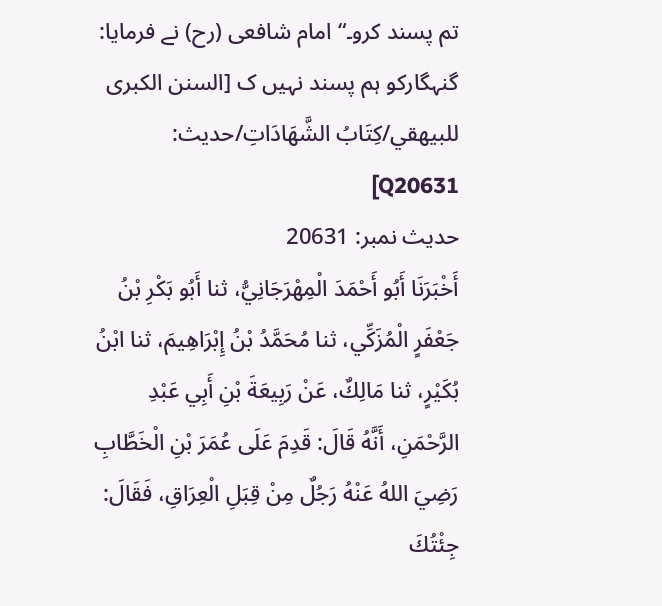تم پسند کرو۔“ امام شافعی (رح) نے فرمایا: گنہگارکو ہم پسند نہیں ک [السنن الكبرى للبيهقي/كِتَابُ الشَّهَادَاتِ/حدیث: Q20631]
حدیث نمبر: 20631
أَخْبَرَنَا أَبُو أَحْمَدَ الْمِهْرَجَانِيُّ، ثنا أَبُو بَكْرِ بْنُ جَعْفَرٍ الْمُزَكِّي، ثنا مُحَمَّدُ بْنُ إِبْرَاهِيمَ، ثنا ابْنُ بُكَيْرٍ، ثنا مَالِكٌ، عَنْ رَبِيعَةَ بْنِ أَبِي عَبْدِ الرَّحْمَنِ، أَنَّهُ قَالَ: قَدِمَ عَلَى عُمَرَ بْنِ الْخَطَّابِ رَضِيَ اللهُ عَنْهُ رَجُلٌ مِنْ قِبَلِ الْعِرَاقِ، فَقَالَ: جِئْتُكَ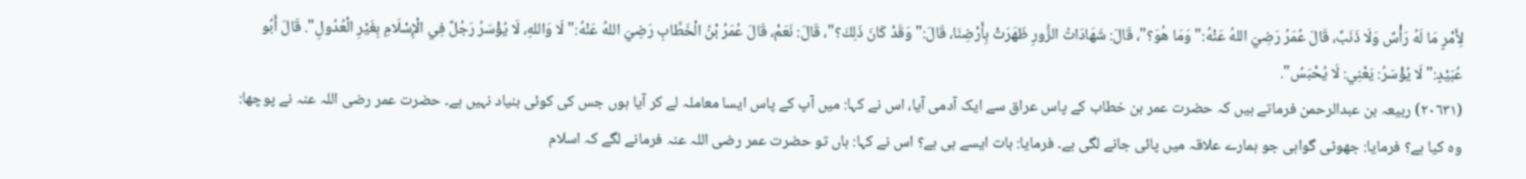لِأَمْرٍ مَا لَهُ رَأْسٌ وَلَا ذَنَبٌ، قَالَ عُمَرُ رَضِيَ اللهُ عَنْهُ:" وَمَا هُوَ؟"، قَالَ: شَهَادَاتُ الزُّورِ ظَهَرَتْ بِأَرْضِنَا، قَالَ:" وَقَدْ كَانَ ذَلِكَ؟"، قَالَ: نَعَمْ، قَالَ عُمَرُ بْنُ الْخَطَّابِ رَضِيَ اللهُ عَنْهُ:" لَا وَاللهِ، لَا يُؤْسَرُ رَجُلٌ فِي الْإِسْلَامِ بِغَيْرِ الْعُدُولِ". قَالَ أَبُو عُبَيْدٍ:" لَا يُؤْسَرُ: يَعْنِي: لَا يُحْبَسُ".
(٢٠٦٣١) ربیعہ بن عبدالرحمن فرماتے ہیں کہ حضرت عمر بن خطاب کے پاس عراق سے ایک آدمی آیا، اس نے کہا: میں آپ کے پاس ایسا معاملہ لے کر آیا ہوں جس کی کوئی بنیاد نہیں ہے۔ حضرت عمر رضی اللہ عنہ نے پوچھا: وہ کیا ہے؟ فرمایا: جھوٹی گواہی جو ہمارے علاقہ میں پائی جانے لگی ہے۔ فرمایا: بات ایسے ہی ہے؟ اس نے کہا: ہاں تو حضرت عمر رضی اللہ عنہ فرمانے لگے کہ اسلام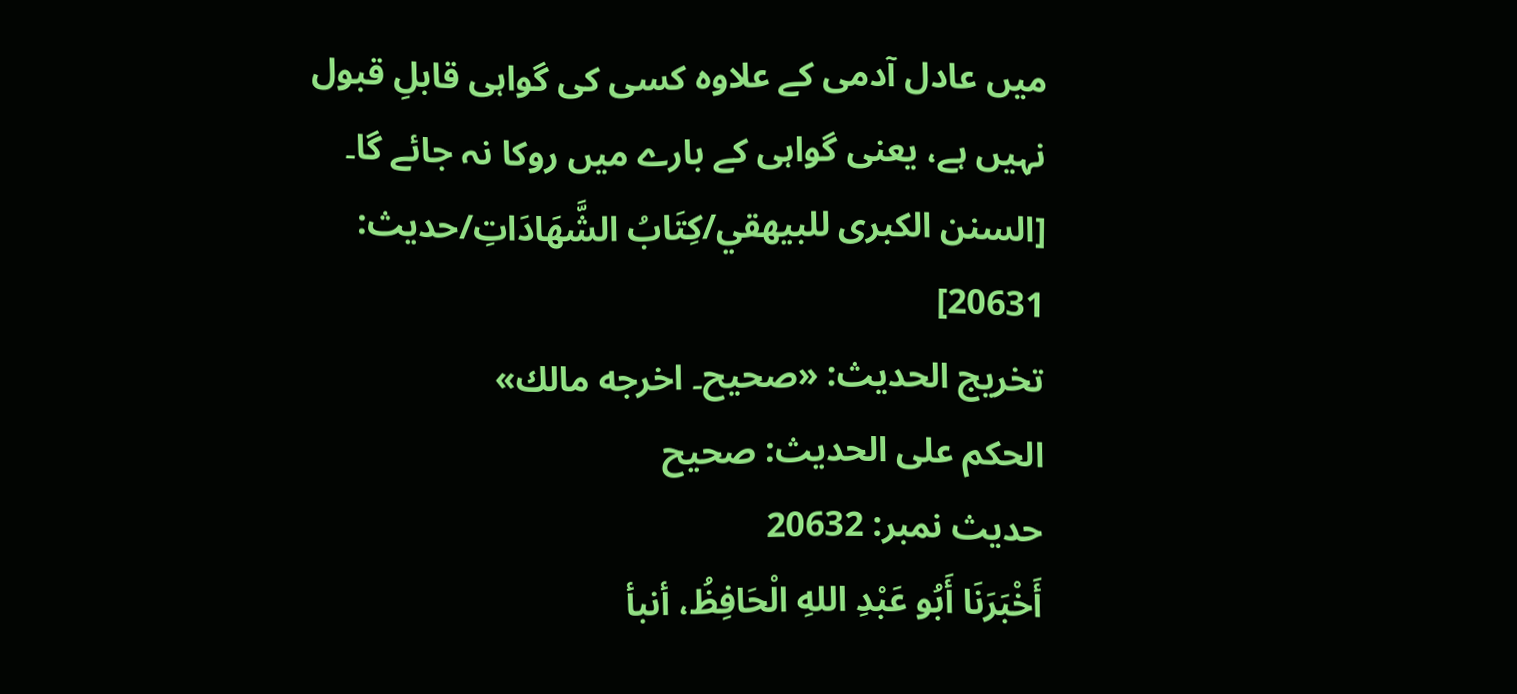میں عادل آدمی کے علاوہ کسی کی گواہی قابلِ قبول نہیں ہے، یعنی گواہی کے بارے میں روکا نہ جائے گا۔ [السنن الكبرى للبيهقي/كِتَابُ الشَّهَادَاتِ/حدیث: 20631]
تخریج الحدیث: «صحيح۔ اخرجه مالك»
الحكم على الحديث: صحيح
حدیث نمبر: 20632
أَخْبَرَنَا أَبُو عَبْدِ اللهِ الْحَافِظُ، أنبأ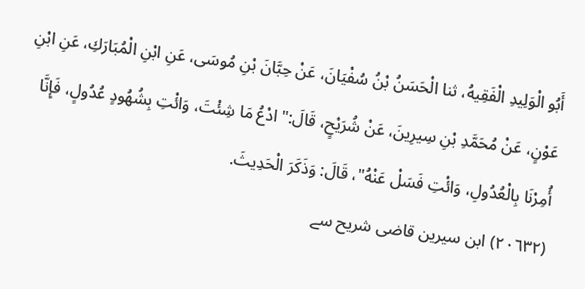أَبُو الْوَلِيدِ الْفَقِيهُ، ثنا الْحَسَنُ بْنُ سُفْيَانَ، عَنْ حِبَّانَ بْنِ مُوسَى، عَنِ ابْنِ الْمُبَارَكِ، عَنِ ابْنِ عَوْنٍ، عَنْ مُحَمَّدِ بْنِ سِيرِينَ، عَنْ شُرَيْحٍ، قَالَ:" ادْعُ مَا شِئْتَ، وَائْتِ بِشُهُودٍ عُدُولٍ، فَإِنَّا أُمِرْنَا بِالْعُدُولِ، وَائْتِ فَسَلْ عَنْهُ"، قَالَ: وَذَكَرَ الْحَدِيثَ.
(٢٠٦٣٢) ابن سیرین قاضی شریح سے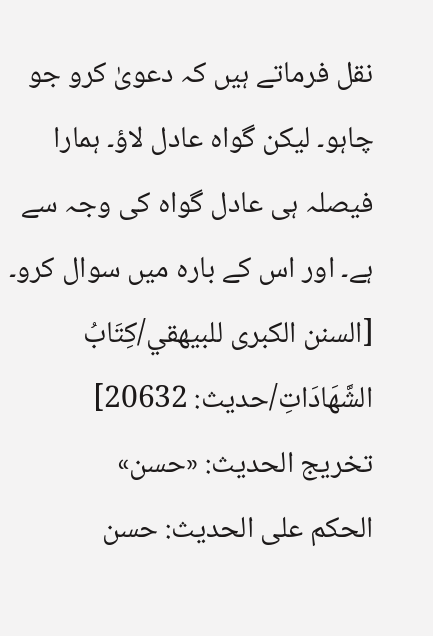نقل فرماتے ہیں کہ دعویٰ کرو جو چاہو۔ لیکن گواہ عادل لاؤ۔ ہمارا فیصلہ ہی عادل گواہ کی وجہ سے ہے۔ اور اس کے بارہ میں سوال کرو۔ [السنن الكبرى للبيهقي/كِتَابُ الشَّهَادَاتِ/حدیث: 20632]
تخریج الحدیث: «حسن»
الحكم على الحديث: حسن